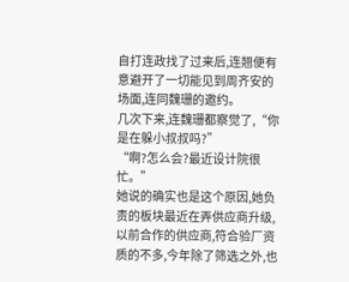自打连政找了过来后,连翘便有意避开了一切能见到周齐安的场面,连同魏珊的邀约。
几次下来,连魏珊都察觉了,“你是在躲小叔叔吗?”
“啊?怎么会?最近设计院很忙。”
她说的确实也是这个原因,她负责的板块最近在弄供应商升级,以前合作的供应商,符合验厂资质的不多,今年除了筛选之外,也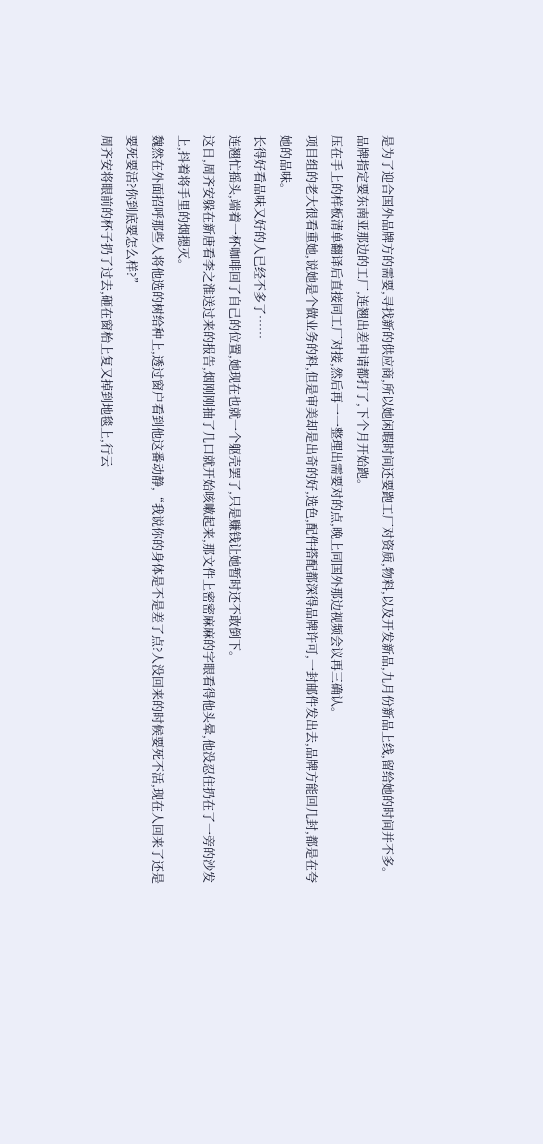是为了迎合国外品牌方的需要,寻找新的供应商,所以她闲暇时间还要跑工厂对资质,物料,以及开发新品,九月份新品上线,留给她的时间并不多。
品牌指定要东南亚那边的工厂,连翘出差申请都打了,下个月开始跑。
压在手上的样板清单翻译后直接同工厂对接,然后再一一整理出需要对的点,晚上同国外那边视频会议再三确认。
项目组的老大很看重她,说她是个做业务的料,但是审美却是出奇的好,选色,配件搭配都深得品牌许可,一封邮件发出去,品牌方能回几封,都是在夸她的品味。
长得好看品味又好的人已经不多了……
连翘忙摇头,端着一杯咖啡回了自己的位置,她现在也就一个躯壳罢了,只是赚钱让她暂时还不敢倒下。
这日,周齐安躲在新唐看李之淮送过来的报告,烟刚刚抽了几口就开始咳嗽起来,那文件上密密麻麻的字眼看得他头晕,他没忍住扔在了一旁的沙发上,抖着将手里的烟摁灭。
魏然在外面招呼那些人将他选的树给种上,透过窗户看到他这番动静,“我说你的身体是不是差了点?人没回来的时候要死不活,现在人回来了还是要死要活?你到底要怎么样?”
周齐安将眼前的杯子扔了过去,砸在窗枱上复又掉到地毯上,行云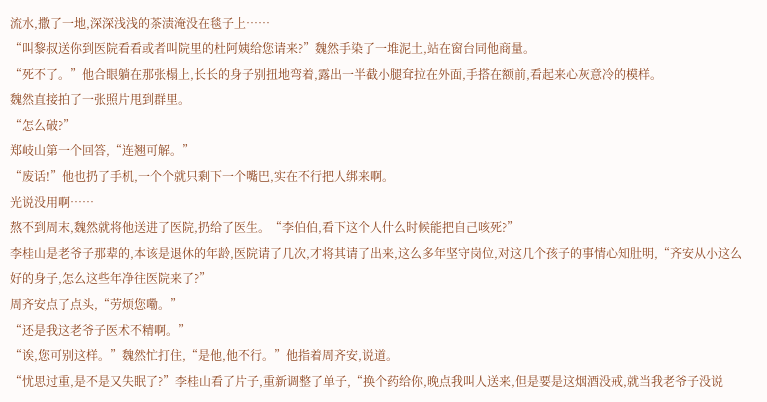流水,撒了一地,深深浅浅的茶渍淹没在毯子上……
“叫黎叔送你到医院看看或者叫院里的杜阿姨给您请来?”魏然手染了一堆泥土,站在窗台同他商量。
“死不了。”他合眼躺在那张榻上,长长的身子别扭地弯着,露出一半截小腿耷拉在外面,手搭在额前,看起来心灰意冷的模样。
魏然直接拍了一张照片甩到群里。
“怎么破?”
郑岐山第一个回答,“连翘可解。”
“废话!”他也扔了手机,一个个就只剩下一个嘴巴,实在不行把人绑来啊。
光说没用啊……
熬不到周末,魏然就将他送进了医院,扔给了医生。“李伯伯,看下这个人什么时候能把自己咳死?”
李桂山是老爷子那辈的,本该是退休的年龄,医院请了几次,才将其请了出来,这么多年坚守岗位,对这几个孩子的事情心知肚明,“齐安从小这么好的身子,怎么这些年净往医院来了?”
周齐安点了点头,“劳烦您嘞。”
“还是我这老爷子医术不精啊。”
“诶,您可别这样。”魏然忙打住,“是他,他不行。”他指着周齐安,说道。
“忧思过重,是不是又失眠了?”李桂山看了片子,重新调整了单子,“换个药给你,晚点我叫人送来,但是要是这烟酒没戒,就当我老爷子没说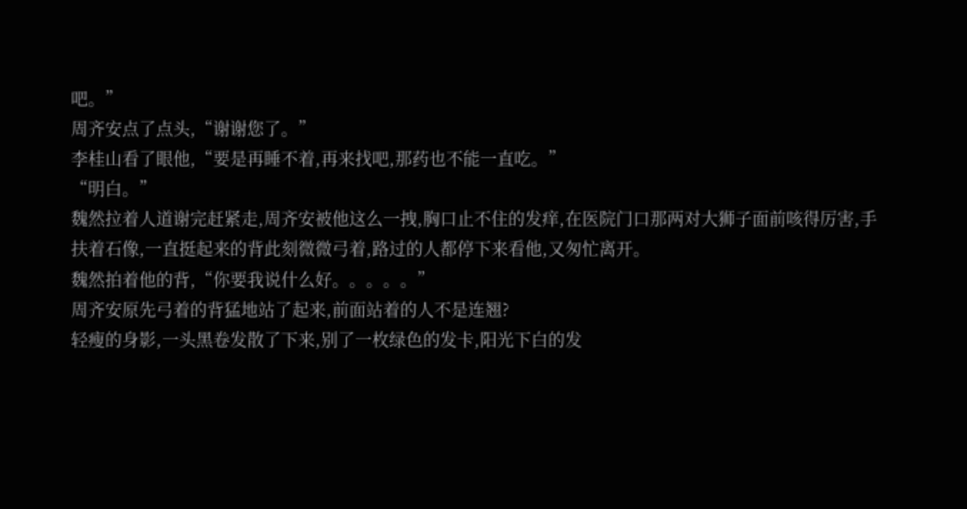吧。”
周齐安点了点头,“谢谢您了。”
李桂山看了眼他,“要是再睡不着,再来找吧,那药也不能一直吃。”
“明白。”
魏然拉着人道谢完赶紧走,周齐安被他这么一拽,胸口止不住的发痒,在医院门口那两对大狮子面前咳得厉害,手扶着石像,一直挺起来的背此刻微微弓着,路过的人都停下来看他,又匆忙离开。
魏然拍着他的背,“你要我说什么好。。。。。”
周齐安原先弓着的背猛地站了起来,前面站着的人不是连翘?
轻瘦的身影,一头黑卷发散了下来,别了一枚绿色的发卡,阳光下白的发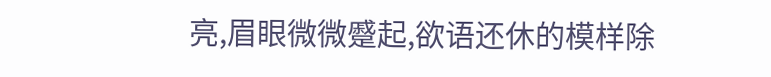亮,眉眼微微蹙起,欲语还休的模样除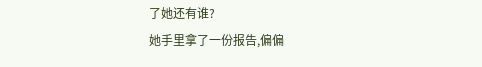了她还有谁?
她手里拿了一份报告,偏偏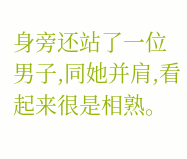身旁还站了一位男子,同她并肩,看起来很是相熟。